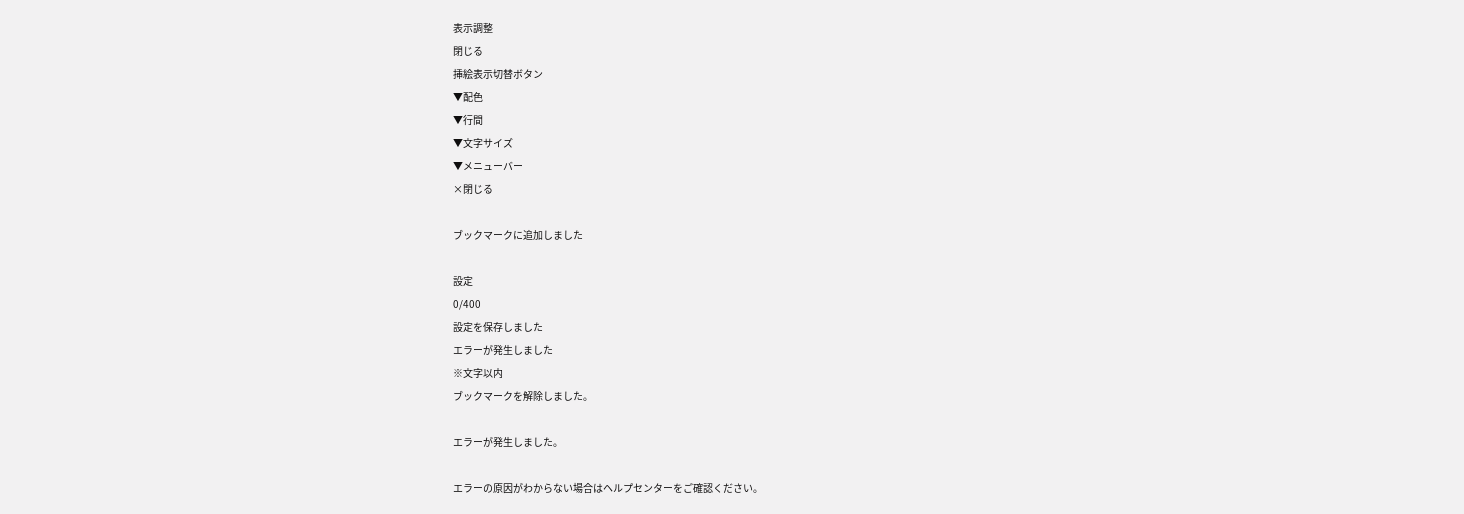表示調整
閉じる
挿絵表示切替ボタン
▼配色
▼行間
▼文字サイズ
▼メニューバー
×閉じる

ブックマークに追加しました

設定
0/400
設定を保存しました
エラーが発生しました
※文字以内
ブックマークを解除しました。

エラーが発生しました。

エラーの原因がわからない場合はヘルプセンターをご確認ください。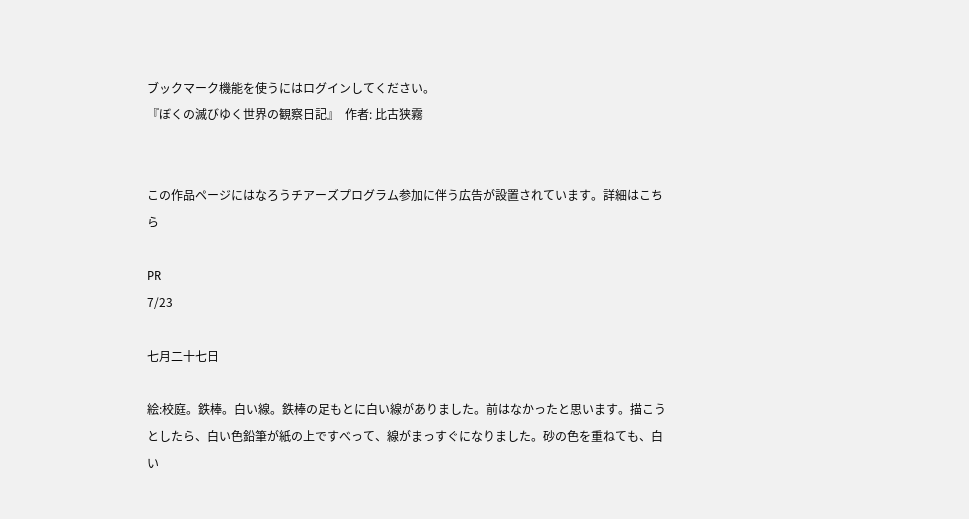ブックマーク機能を使うにはログインしてください。
『ぼくの滅びゆく世界の観察日記』  作者: 比古狭霧


この作品ページにはなろうチアーズプログラム参加に伴う広告が設置されています。詳細はこちら

PR
7/23

七月二十七日

絵:校庭。鉄棒。白い線。鉄棒の足もとに白い線がありました。前はなかったと思います。描こうとしたら、白い色鉛筆が紙の上ですべって、線がまっすぐになりました。砂の色を重ねても、白い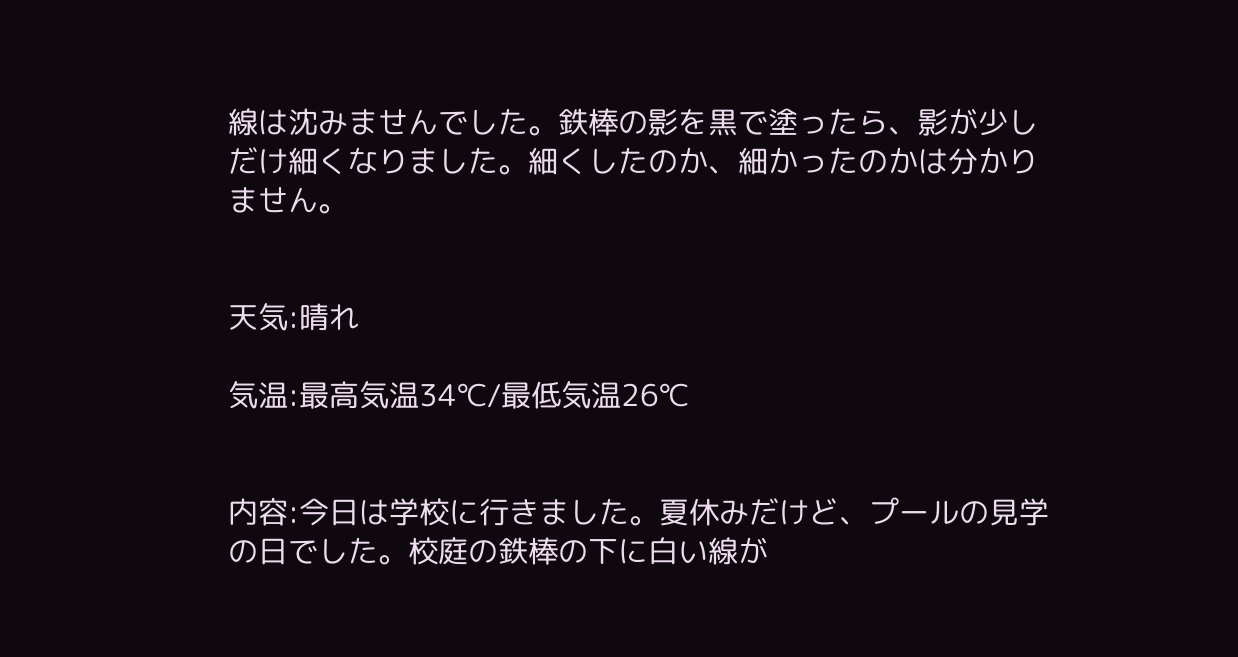線は沈みませんでした。鉄棒の影を黒で塗ったら、影が少しだけ細くなりました。細くしたのか、細かったのかは分かりません。


天気:晴れ

気温:最高気温34℃/最低気温26℃


内容:今日は学校に行きました。夏休みだけど、プールの見学の日でした。校庭の鉄棒の下に白い線が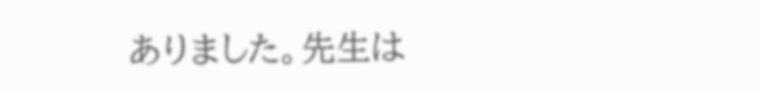ありました。先生は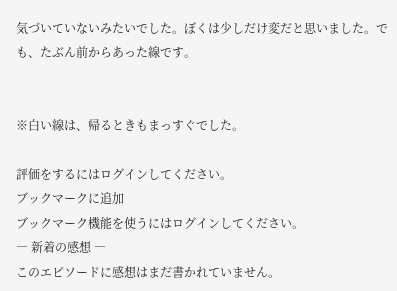気づいていないみたいでした。ぼくは少しだけ変だと思いました。でも、たぶん前からあった線です。


※白い線は、帰るときもまっすぐでした。

評価をするにはログインしてください。
ブックマークに追加
ブックマーク機能を使うにはログインしてください。
― 新着の感想 ―
このエピソードに感想はまだ書かれていません。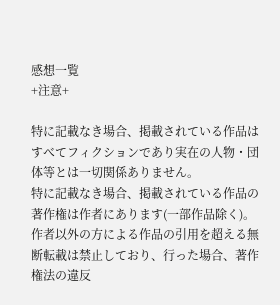感想一覧
+注意+

特に記載なき場合、掲載されている作品はすべてフィクションであり実在の人物・団体等とは一切関係ありません。
特に記載なき場合、掲載されている作品の著作権は作者にあります(一部作品除く)。
作者以外の方による作品の引用を超える無断転載は禁止しており、行った場合、著作権法の違反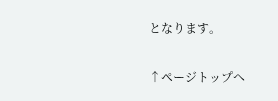となります。

↑ページトップへ